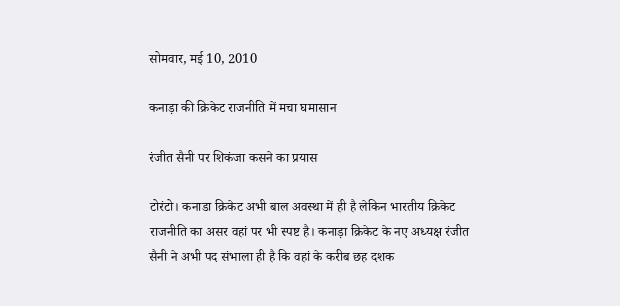सोमवार, मई 10, 2010

कनाड़ा की क्रिकेट राजनीति में मचा घमासान

रंजीत सैनी पर शिकंजा कसने का प्रयास

टोरंटो। कनाडा क्रिकेट अभी बाल अवस्था में ही है लेकिन भारतीय क्रिकेट राजनीति का असर वहां पर भी स्पष्ट है। कनाड़ा क्रिकेट के नए अध्यक्ष रंजीत सैनी ने अभी पद संभाला ही है कि वहां के करीब छह दशक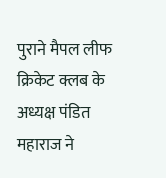पुराने मैपल लीफ क्रिकेट क्लब के अध्यक्ष पंडित महाराज ने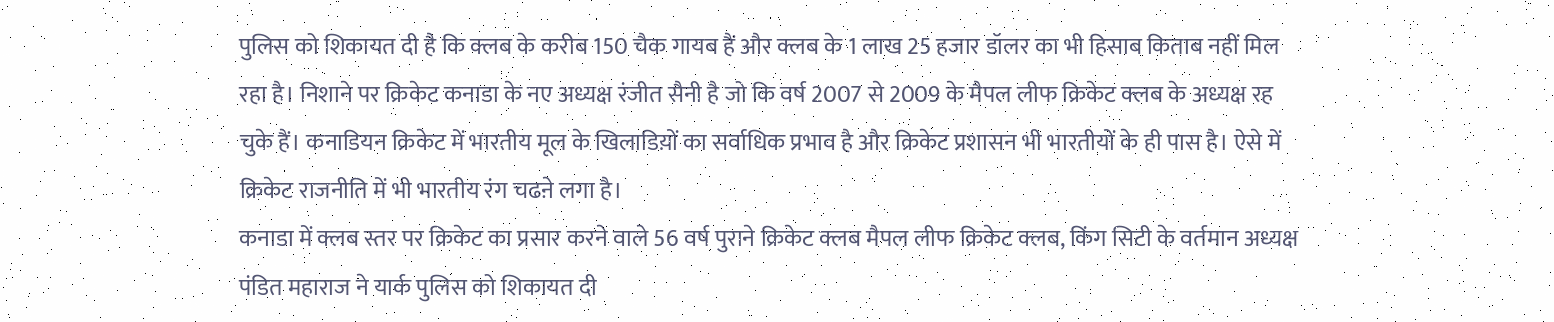पुलिस को शिकायत दी है कि क्लब के करीब 150 चैक गायब हैं और क्लब के 1 लाख 25 हजार डॉलर का भी हिसाब किताब नहीं मिल रहा है। निशाने पर क्रिकेट कनाडा के नए अध्यक्ष रंजीत सैनी है जो कि वर्ष 2007 से 2009 के मैपल लीफ क्रिकेट क्लब के अध्यक्ष रह चुके हैं। कनाडियन क्रिकेट में भारतीय मूल के खिलाडिय़ों का सर्वाधिक प्रभाव है और क्रिकेट प्रशासन भी भारतीयों के ही पास है। ऐसे में क्रिकेट राजनीति में भी भारतीय रंग चढऩे लगा है।
कनाडा में क्लब स्तर पर क्रिकेट का प्रसार करने वाले 56 वर्ष पुराने क्रिकेट क्लब मैपल लीफ क्रिकेट क्लब, किंग सिटी के वर्तमान अध्यक्ष पंडित महाराज ने यार्क पुलिस को शिकायत दी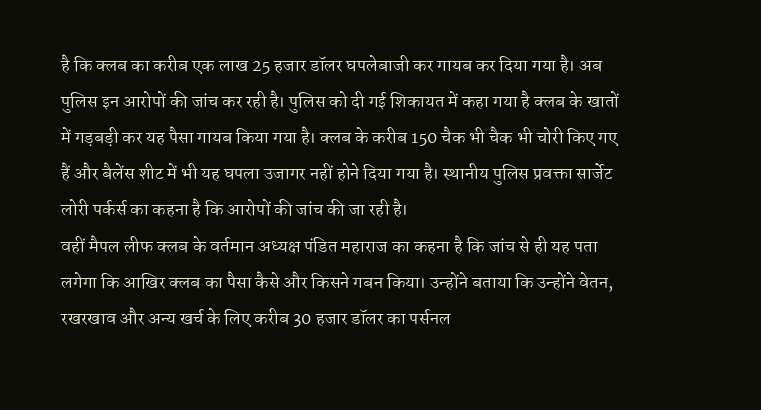है कि क्लब का करीब एक लाख 25 हजार डॉलर घपलेबाजी कर गायब कर दिया गया है। अब पुलिस इन आरोपों की जांच कर रही है। पुलिस को दी गई शिकायत में कहा गया है क्लब के खातों में गड़बड़ी कर यह पैसा गायब किया गया है। क्लब के करीब 150 चैक भी चैक भी चोरी किए गए हैं और बैलेंस शीट में भी यह घपला उजागर नहीं होने दिया गया है। स्थानीय पुलिस प्रवक्ता सार्जेट लोरी पर्कर्स का कहना है कि आरोपों की जांच की जा रही है।
वहीं मैपल लीफ क्लब के वर्तमान अध्यक्ष पंडित महाराज का कहना है कि जांच से ही यह पता लगेगा कि आखिर क्लब का पैसा कैसे और किसने गबन किया। उन्होंने बताया कि उन्होंने वेतन, रखरखाव और अन्य खर्च के लिए करीब 30 हजार डॉलर का पर्सनल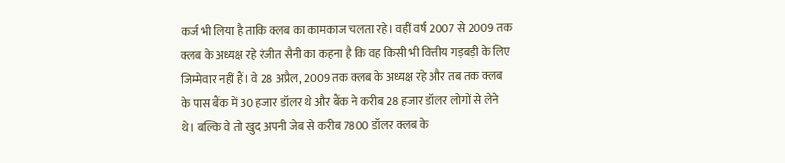कर्ज भी लिया है ताकि क्लब का कामकाज चलता रहे। वहीं वर्ष 2007 से 2009 तक क्लब के अध्यक्ष रहे रंजीत सैनी का कहना है कि वह किसी भी वित्तीय गड़बड़ी के लिए जिम्मेवार नहीं हैं। वे 28 अप्रैल, 2009 तक क्लब के अध्यक्ष रहे और तब तक क्लब के पास बैंक में 30 हजार डॉलर थे और बैंक ने करीब 28 हजार डॉलर लोगों से लेने थे। बल्कि वे तो खुद अपनी जेब से करीब 7800 डॉलर क्लब के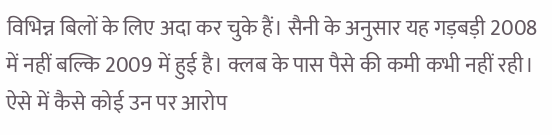विभिन्न बिलों के लिए अदा कर चुके हैं। सैनी के अनुसार यह गड़बड़ी 2008 में नहीं बल्कि 2009 में हुई है। क्लब के पास पैसे की कमी कभी नहीं रही। ऐसे में कैसे कोई उन पर आरोप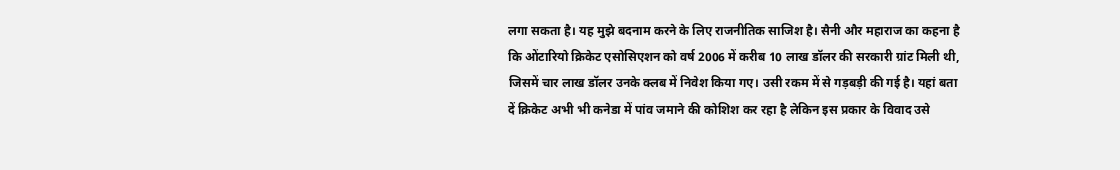लगा सकता है। यह मुझे बदनाम करने के लिए राजनीतिक साजिश है। सैनी और महाराज का कहना है कि ओंटारियो क्रिकेट एसोसिएशन को वर्ष 2006 में करीब 10 लाख डॉलर की सरकारी ग्रांट मिली थी, जिसमें चार लाख डॉलर उनके क्लब में निवेश किया गए। उसी रकम में से गड़बड़ी की गई है। यहां बता दें क्रिकेट अभी भी कनेडा में पांव जमाने की कोशिश कर रहा है लेकिन इस प्रकार के विवाद उसे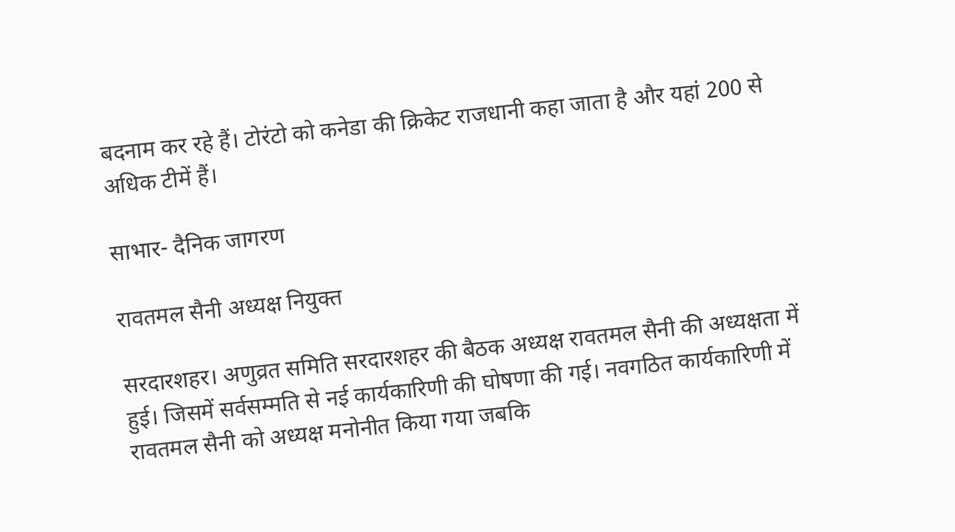बदनाम कर रहे हैं। टोरंटो को कनेडा की क्रिकेट राजधानी कहा जाता है और यहां 200 से अधिक टीमें हैं।

साभार- दैनिक जागरण

रावतमल सैनी अध्यक्ष नियुक्त

सरदारशहर। अणुव्रत समिति सरदारशहर की बैठक अध्यक्ष रावतमल सैनी की अध्यक्षता में हुई। जिसमें सर्वसम्मति से नई कार्यकारिणी की घोषणा की गई। नवगठित कार्यकारिणी में रावतमल सैनी को अध्यक्ष मनोनीत किया गया जबकि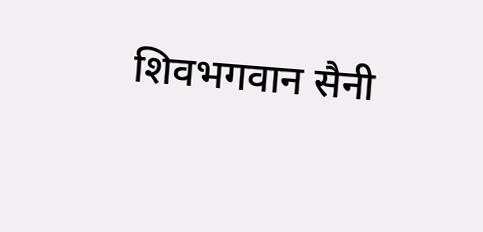शिवभगवान सैनी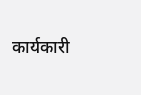कार्यकारी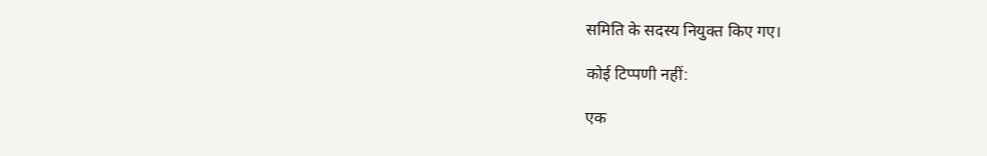समिति के सदस्य नियुक्त किए गए।

कोई टिप्पणी नहीं:

एक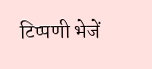टिप्पणी भेजें